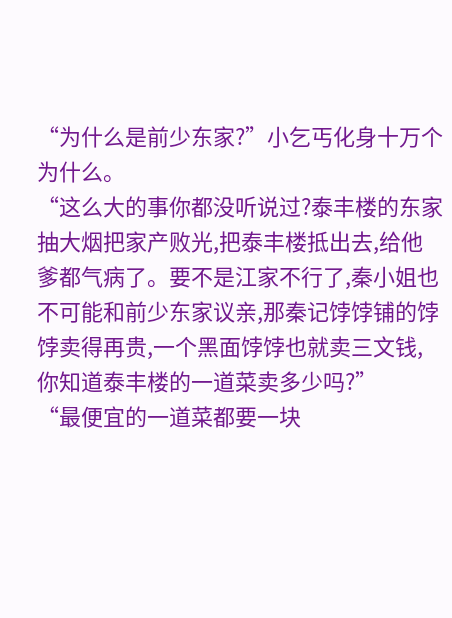“为什么是前少东家?”小乞丐化身十万个为什么。
“这么大的事你都没听说过?泰丰楼的东家抽大烟把家产败光,把泰丰楼抵出去,给他爹都气病了。要不是江家不行了,秦小姐也不可能和前少东家议亲,那秦记饽饽铺的饽饽卖得再贵,一个黑面饽饽也就卖三文钱,你知道泰丰楼的一道菜卖多少吗?”
“最便宜的一道菜都要一块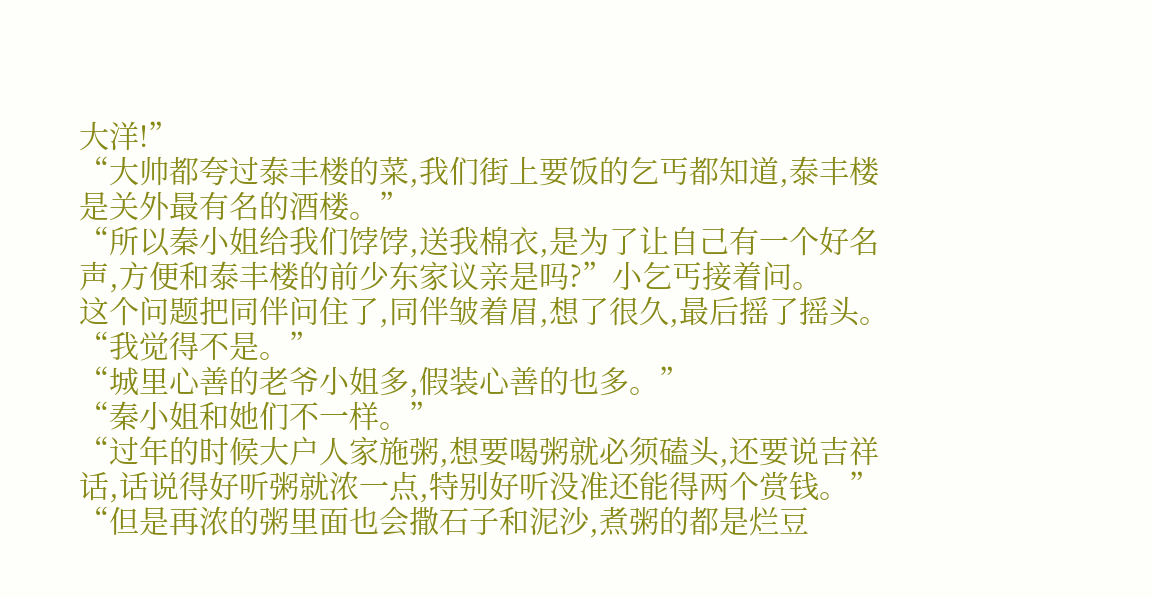大洋!”
“大帅都夸过泰丰楼的菜,我们街上要饭的乞丐都知道,泰丰楼是关外最有名的酒楼。”
“所以秦小姐给我们饽饽,送我棉衣,是为了让自己有一个好名声,方便和泰丰楼的前少东家议亲是吗?”小乞丐接着问。
这个问题把同伴问住了,同伴皱着眉,想了很久,最后摇了摇头。
“我觉得不是。”
“城里心善的老爷小姐多,假装心善的也多。”
“秦小姐和她们不一样。”
“过年的时候大户人家施粥,想要喝粥就必须磕头,还要说吉祥话,话说得好听粥就浓一点,特别好听没准还能得两个赏钱。”
“但是再浓的粥里面也会撒石子和泥沙,煮粥的都是烂豆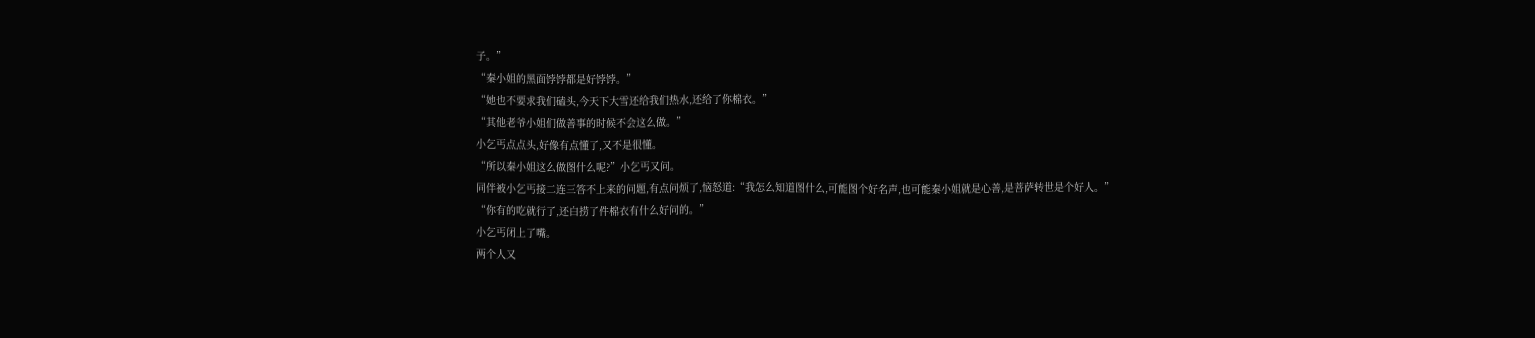子。”
“秦小姐的黑面饽饽都是好饽饽。”
“她也不要求我们磕头,今天下大雪还给我们热水,还给了你棉衣。”
“其他老爷小姐们做善事的时候不会这么做。”
小乞丐点点头,好像有点懂了,又不是很懂。
“所以秦小姐这么做图什么呢?”小乞丐又问。
同伴被小乞丐接二连三答不上来的问题,有点问烦了,恼怒道:“我怎么知道图什么,可能图个好名声,也可能秦小姐就是心善,是菩萨转世是个好人。”
“你有的吃就行了,还白捞了件棉衣有什么好问的。”
小乞丐闭上了嘴。
两个人又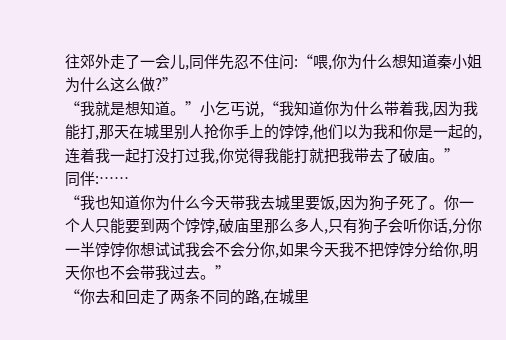往郊外走了一会儿,同伴先忍不住问:“喂,你为什么想知道秦小姐为什么这么做?”
“我就是想知道。”小乞丐说,“我知道你为什么带着我,因为我能打,那天在城里别人抢你手上的饽饽,他们以为我和你是一起的,连着我一起打没打过我,你觉得我能打就把我带去了破庙。”
同伴:……
“我也知道你为什么今天带我去城里要饭,因为狗子死了。你一个人只能要到两个饽饽,破庙里那么多人,只有狗子会听你话,分你一半饽饽你想试试我会不会分你,如果今天我不把饽饽分给你,明天你也不会带我过去。”
“你去和回走了两条不同的路,在城里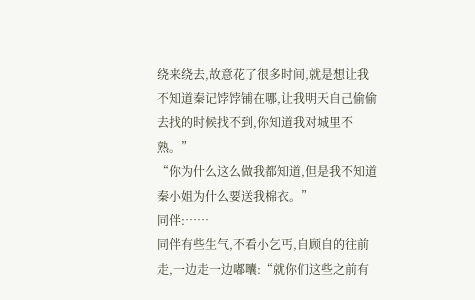绕来绕去,故意花了很多时间,就是想让我不知道秦记饽饽铺在哪,让我明天自己偷偷去找的时候找不到,你知道我对城里不熟。”
“你为什么这么做我都知道,但是我不知道秦小姐为什么要送我棉衣。”
同伴:……
同伴有些生气,不看小乞丐,自顾自的往前走,一边走一边嘟囔:“就你们这些之前有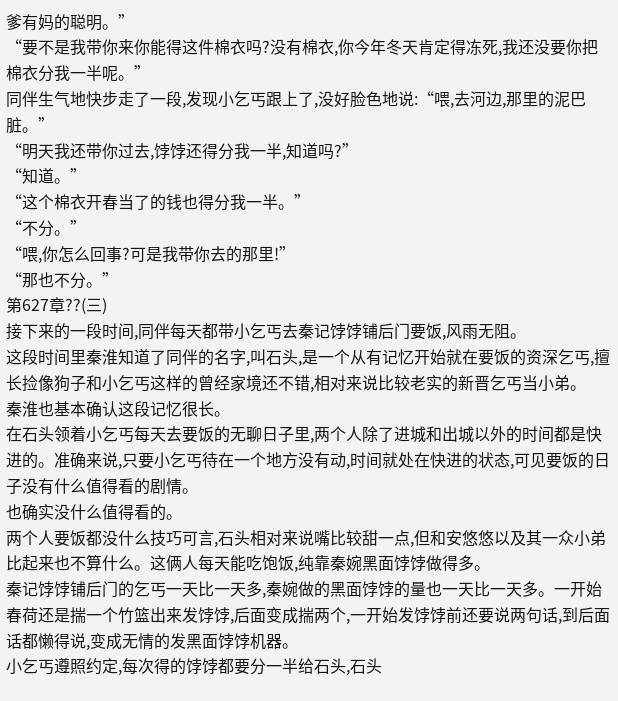爹有妈的聪明。”
“要不是我带你来你能得这件棉衣吗?没有棉衣,你今年冬天肯定得冻死,我还没要你把棉衣分我一半呢。”
同伴生气地快步走了一段,发现小乞丐跟上了,没好脸色地说:“喂,去河边,那里的泥巴脏。”
“明天我还带你过去,饽饽还得分我一半,知道吗?”
“知道。”
“这个棉衣开春当了的钱也得分我一半。”
“不分。”
“喂,你怎么回事?可是我带你去的那里!”
“那也不分。”
第627章??(三)
接下来的一段时间,同伴每天都带小乞丐去秦记饽饽铺后门要饭,风雨无阻。
这段时间里秦淮知道了同伴的名字,叫石头,是一个从有记忆开始就在要饭的资深乞丐,擅长捡像狗子和小乞丐这样的曾经家境还不错,相对来说比较老实的新晋乞丐当小弟。
秦淮也基本确认这段记忆很长。
在石头领着小乞丐每天去要饭的无聊日子里,两个人除了进城和出城以外的时间都是快进的。准确来说,只要小乞丐待在一个地方没有动,时间就处在快进的状态,可见要饭的日子没有什么值得看的剧情。
也确实没什么值得看的。
两个人要饭都没什么技巧可言,石头相对来说嘴比较甜一点,但和安悠悠以及其一众小弟比起来也不算什么。这俩人每天能吃饱饭,纯靠秦婉黑面饽饽做得多。
秦记饽饽铺后门的乞丐一天比一天多,秦婉做的黑面饽饽的量也一天比一天多。一开始春荷还是揣一个竹篮出来发饽饽,后面变成揣两个,一开始发饽饽前还要说两句话,到后面话都懒得说,变成无情的发黑面饽饽机器。
小乞丐遵照约定,每次得的饽饽都要分一半给石头,石头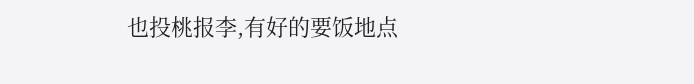也投桃报李,有好的要饭地点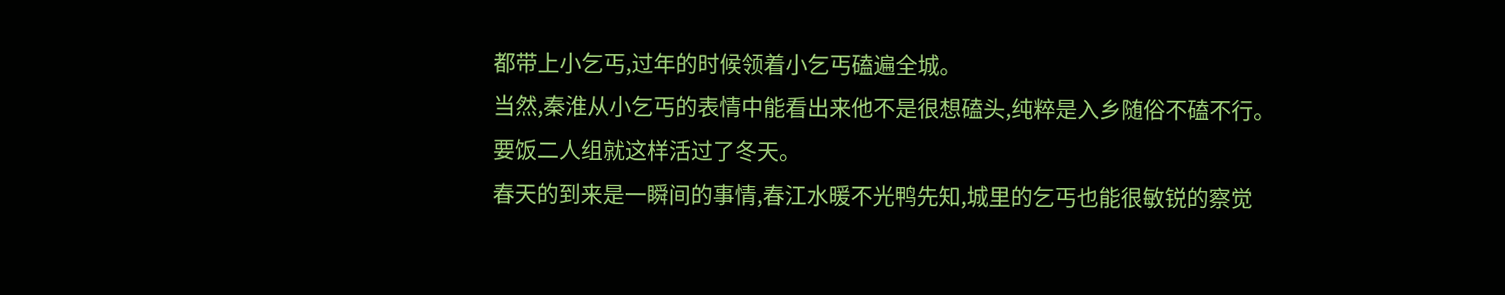都带上小乞丐,过年的时候领着小乞丐磕遍全城。
当然,秦淮从小乞丐的表情中能看出来他不是很想磕头,纯粹是入乡随俗不磕不行。
要饭二人组就这样活过了冬天。
春天的到来是一瞬间的事情,春江水暖不光鸭先知,城里的乞丐也能很敏锐的察觉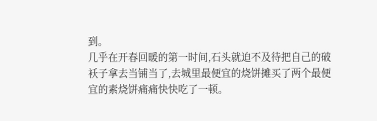到。
几乎在开春回暖的第一时间,石头就迫不及待把自己的破袄子拿去当铺当了,去城里最便宜的烧饼摊买了两个最便宜的素烧饼痛痛快快吃了一顿。